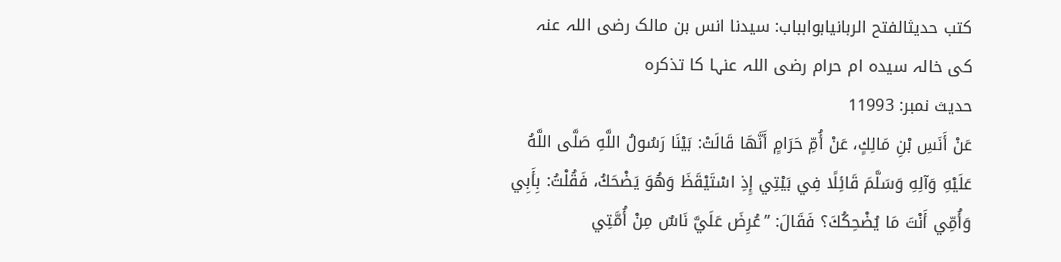کتب حدیثالفتح الربانیابوابباب: سیدنا انس بن مالک رضی اللہ عنہ کی خالہ سیدہ ام حرام رضی اللہ عنہا کا تذکرہ
حدیث نمبر: 11993
عَنْ أَنَسِ بْنِ مَالِكٍ، عَنْ أُمِّ حَرَامٍ أَنَّهَا قَالَتْ: بَيْنَا رَسُولُ اللَّهِ صَلَّى اللَّهُ عَلَيْهِ وَآلِهِ وَسَلَّمَ قَائِلًا فِي بَيْتِي إِذِ اسْتَيْقَظَ وَهُوَ يَضْحَكُ، فَقُلْتُ: بِأَبِي وَأُمِّي أَنْتَ مَا يُضْحِكُكَ؟ فَقَالَ: ”عُرِضَ عَلَيَّ نَاسٌ مِنْ أُمَّتِي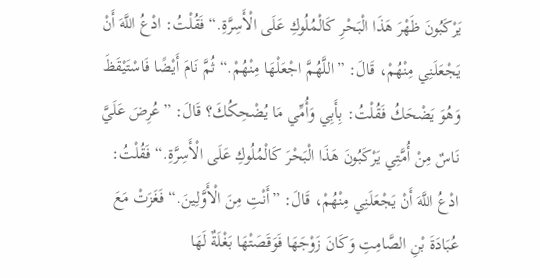يَرْكَبُونَ ظَهْرَ هَذَا الْبَحْرِ كَالْمُلُوكِ عَلَى الْأَسِرَّةِ.“ فَقُلْتُ: ادْعُ اللَّهَ أَنْ يَجْعَلَنِي مِنْهُمْ، قَالَ: ”اللَّهُمَّ اجْعَلْهَا مِنْهُمْ.“ ثُمَّ نَامَ أَيْضًا فَاسْتَيْقَظَ وَهُوَ يَضْحَكُ فَقُلْتُ: بِأَبِي وَأُمِّي مَا يُضْحِكُكَ؟ قَالَ: ”عُرِضَ عَلَيَّ نَاسٌ مِنْ أُمَّتِي يَرْكَبُونَ هَذَا الْبَحْرَ كَالْمُلُوكِ عَلَى الْأَسِرَّةِ.“ فَقُلْتُ: ادْعُ اللَّهَ أَنْ يَجْعَلَنِي مِنْهُمْ، قَالَ: ”أَنْتِ مِنَ الْأَوَّلِينَ.“ فَغَزَتْ مَعَ عُبَادَةَ بْنِ الصَّامِتِ وَكَانَ زَوْجَهَا فَوَقَصَتْهَا بَغْلَةٌ لَهَا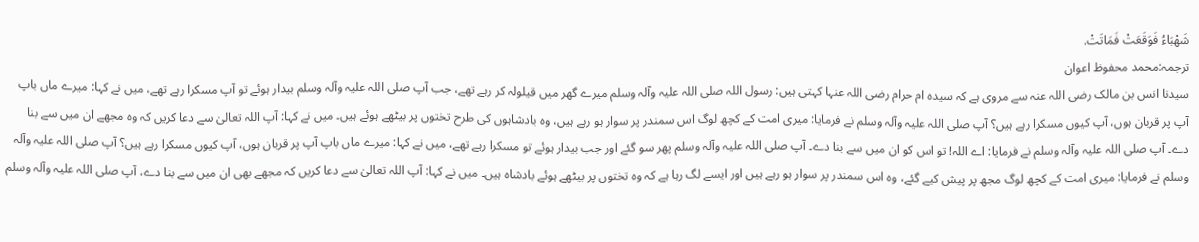شَهْبَاءُ فَوَقَعَتْ فَمَاتَتْ.
ترجمہ:محمد محفوظ اعوان
سیدنا انس بن مالک رضی اللہ عنہ سے مروی ہے کہ سیدہ ام حرام رضی اللہ عنہا کہتی ہیں: رسول اللہ صلی اللہ علیہ وآلہ وسلم میرے گھر میں قیلولہ کر رہے تھے، جب آپ صلی اللہ علیہ وآلہ وسلم بیدار ہوئے تو آپ مسکرا رہے تھے، میں نے کہا: میرے ماں باپ آپ پر قربان ہوں، آپ کیوں مسکرا رہے ہیں؟ آپ صلی اللہ علیہ وآلہ وسلم نے فرمایا: میری امت کے کچھ لوگ اس سمندر پر سوار ہو رہے ہیں، وہ بادشاہوں کی طرح تختوں پر بیٹھے ہوئے ہیں۔ میں نے کہا: آپ اللہ تعالیٰ سے دعا کریں کہ وہ مجھے ان میں سے بنا دے۔ آپ صلی اللہ علیہ وآلہ وسلم نے فرمایا: اے اللہ! تو اس کو ان میں سے بنا دے۔ آپ صلی اللہ علیہ وآلہ وسلم پھر سو گئے اور جب بیدار ہوئے تو مسکرا رہے تھے، میں نے کہا: میرے ماں باپ آپ پر قربان ہوں، آپ کیوں مسکرا رہے ہیں؟ آپ صلی اللہ علیہ وآلہ وسلم نے فرمایا: میری امت کے کچھ لوگ مجھ پر پیش کیے گئے، وہ اس سمندر پر سوار ہو رہے ہیں اور ایسے لگ رہا ہے کہ وہ تختوں پر بیٹھے ہوئے بادشاہ ہیں۔ میں نے کہا: آپ اللہ تعالیٰ سے دعا کریں کہ مجھے بھی ان میں سے بنا دے، آپ صلی اللہ علیہ وآلہ وسلم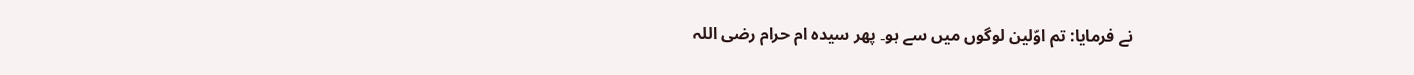نے فرمایا: تم اوّلین لوگوں میں سے ہو۔ پھر سیدہ ام حرام رضی اللہ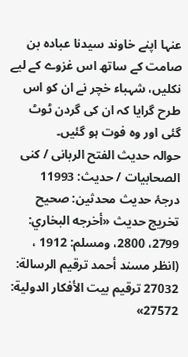عنہا اپنے خاوند سیدنا عبادہ بن صامت کے ساتھ اس غزوے کے لیے نکلیں، شہباء خچر نے ان کو اس طرح گرایا کہ ان کی گردن ٹوٹ گئی اور وہ فوت ہو گئیں۔
حوالہ حدیث الفتح الربانی / كنى الصحابيات / حدیث: 11993
درجۂ حدیث محدثین: صحیح
تخریج حدیث «أخرجه البخاري: 2799، 2800، ومسلم: 1912 ، (انظر مسند أحمد ترقيم الرسالة: 27032 ترقیم بيت الأفكار الدولية: 27572»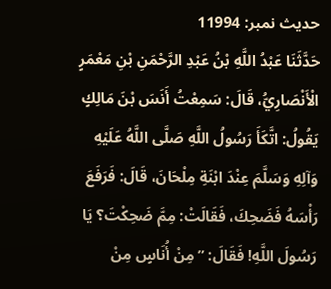حدیث نمبر: 11994
حَدَّثَنَا عَبْدُ اللَّهِ بْنُ عَبْدِ الرَّحْمَنِ بْنِ مَعْمَرٍ الْأَنْصَارِيُّ، قَالَ: سَمِعْتُ أَنَسَ بْنَ مَالِكٍ يَقُولُ: اتَّكَأَ رَسُولُ اللَّهِ صَلَّى اللَّهُ عَلَيْهِ وَآلِهِ وَسَلَّمَ عِنْدَ ابْنَةِ مِلْحَانَ، قَالَ: فَرَفَعَ رَأْسَهُ فَضَحِكَ، فَقَالَتْ: مِمَّ ضَحِكْتَ؟ يَا رَسُولَ اللَّهِ! فَقَالَ: ”مِنْ أُنَاسٍ مِنْ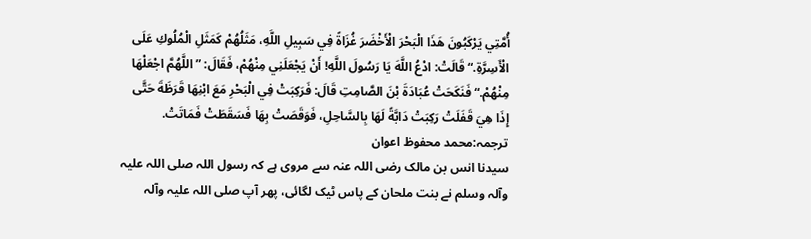أُمَّتِي يَرْكَبُونَ هَذَا الْبَحْرَ الْأَخْضَرَ غُزَاةً فِي سَبِيلِ اللَّهِ، مَثَلُهُمْ كَمَثَلِ الْمُلُوكِ عَلَى الْأَسِرَّةِ.“ قَالَتْ: ادْعُ اللَّهَ يَا رَسُولَ اللَّهِ! أَنْ يَجْعَلَنِي مِنْهُمْ، فَقَالَ: ”اللَّهُمَّ اجْعَلْهَا مِنْهُمْ.“ فَنَكَحَتْ عُبَادَةَ بْنَ الصَّامِتِ قَالَ: فَرَكِبَتْ فِي الْبَحْرِ مَعَ ابْنِهَا قَرَظَةَ حَتَّى إِذَا هِيَ قَفَلَتْ رَكِبَتْ دَابَّةً لَهَا بِالسَّاحِلِ، فَوَقَصَتْ بِهَا فَسَقَطَتْ فَمَاتَتْ.
ترجمہ:محمد محفوظ اعوان
سیدنا انس بن مالک رضی اللہ عنہ سے مروی ہے کہ رسول اللہ صلی اللہ علیہ وآلہ وسلم نے بنت ملحان کے پاس ٹیک لگائی، پھر آپ صلی اللہ علیہ وآلہ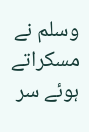وسلم نے مسکراتے ہوئے سر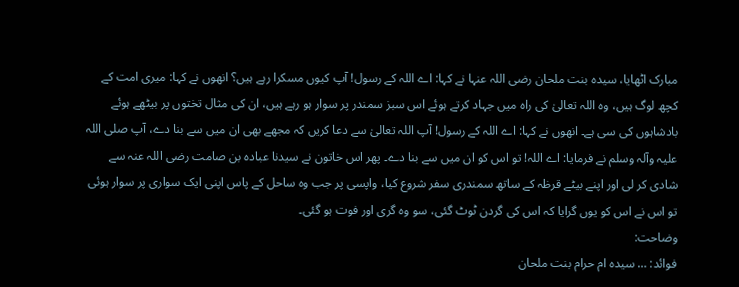مبارک اٹھایا، سیدہ بنت ملحان رضی اللہ عنہا نے کہا: اے اللہ کے رسول! آپ کیوں مسکرا رہے ہیں؟ انھوں نے کہا: میری امت کے کچھ لوگ ہیں، وہ اللہ تعالیٰ کی راہ میں جہاد کرتے ہوئے اس سبز سمندر پر سوار ہو رہے ہیں، ان کی مثال تختوں پر بیٹھے ہوئے بادشاہوں کی سی ہے۔ انھوں نے کہا: اے اللہ کے رسول! آپ اللہ تعالیٰ سے دعا کریں کہ مجھے بھی ان میں سے بنا دے، آپ صلی اللہ علیہ وآلہ وسلم نے فرمایا: اے اللہ! تو اس کو ان میں سے بنا دے۔ پھر اس خاتون نے سیدنا عبادہ بن صامت رضی اللہ عنہ سے شادی کر لی اور اپنے بیٹے قرظہ کے ساتھ سمندری سفر شروع کیا، واپسی پر جب وہ ساحل کے پاس اپنی ایک سواری پر سوار ہوئی تو اس نے اس کو یوں گرایا کہ اس کی گردن ٹوٹ گئی، سو وہ گری اور فوت ہو گئی۔
وضاحت:
فوائد: … سیدہ ام حرام بنت ملحان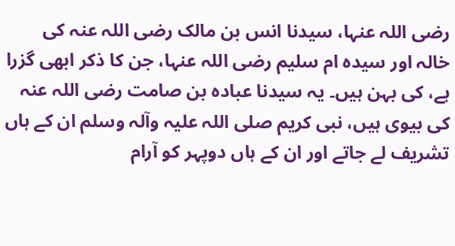رضی اللہ عنہا، سیدنا انس بن مالک رضی اللہ عنہ کی خالہ اور سیدہ ام سلیم رضی اللہ عنہا، جن کا ذکر ابھی گزرا ہے، کی بہن ہیں۔ یہ سیدنا عبادہ بن صامت رضی اللہ عنہ کی بیوی ہیں، نبی کریم صلی اللہ علیہ وآلہ وسلم ان کے ہاں تشریف لے جاتے اور ان کے ہاں دوپہر کو آرام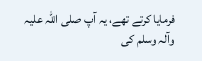فرمایا کرتے تھے، یہ آپ صلی اللہ علیہ وآلہ وسلم کی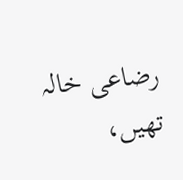رضاعی خالہ تھیں،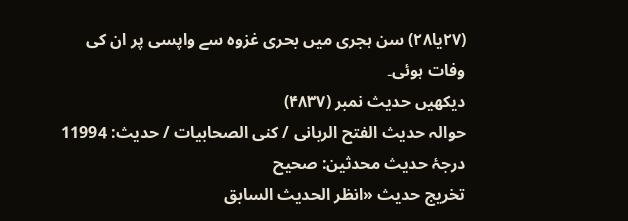(۲۷یا۲۸) سن ہجری میں بحری غزوہ سے واپسی پر ان کی وفات ہوئی۔
دیکھیں حدیث نمبر (۴۸۳۷)
حوالہ حدیث الفتح الربانی / كنى الصحابيات / حدیث: 11994
درجۂ حدیث محدثین: صحیح
تخریج حدیث «انظر الحديث السابق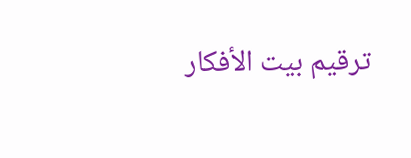ترقیم بيت الأفكار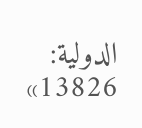الدولية: 13826»